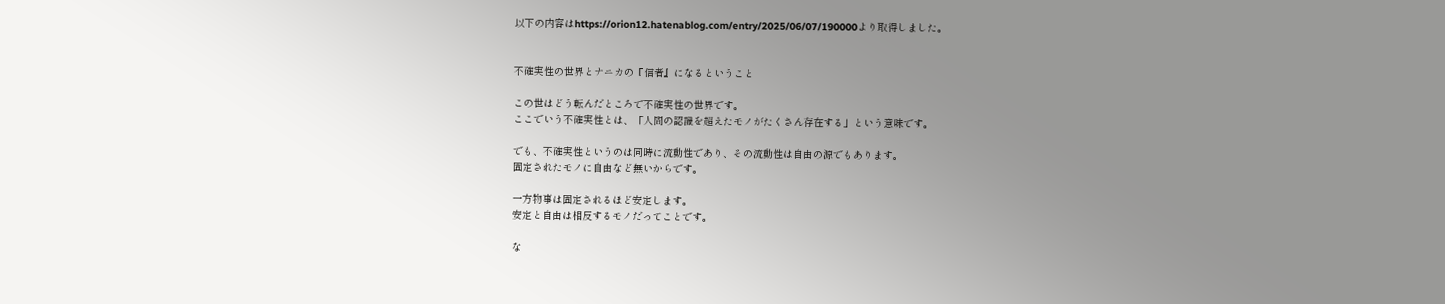以下の内容はhttps://orion12.hatenablog.com/entry/2025/06/07/190000より取得しました。


不確実性の世界とナニカの『信者』になるということ

この世はどう転んだところで不確実性の世界です。
ここでいう不確実性とは、「人間の認識を超えたモノがたくさん存在する」という意味です。

でも、不確実性というのは同時に流動性であり、その流動性は自由の源でもあります。
固定されたモノに自由など無いからです。

一方物事は固定されるほど安定します。
安定と自由は相反するモノだってことです。

な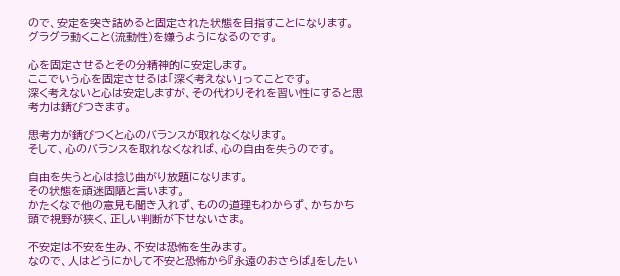ので、安定を突き詰めると固定された状態を目指すことになります。
グラグラ動くこと(流動性)を嫌うようになるのです。

心を固定させるとその分精神的に安定します。
ここでいう心を固定させるは「深く考えない」ってことです。
深く考えないと心は安定しますが、その代わりそれを習い性にすると思考力は錆びつきます。

思考力が錆びつくと心のバランスが取れなくなります。
そして、心のバランスを取れなくなれば、心の自由を失うのです。

自由を失うと心は捻じ曲がり放題になります。
その状態を頑迷固陋と言います。
かたくなで他の意見も聞き入れず、ものの道理もわからず、かちかち頭で視野が狭く、正しい判断が下せないさま。

不安定は不安を生み、不安は恐怖を生みます。
なので、人はどうにかして不安と恐怖から『永遠のおさらば』をしたい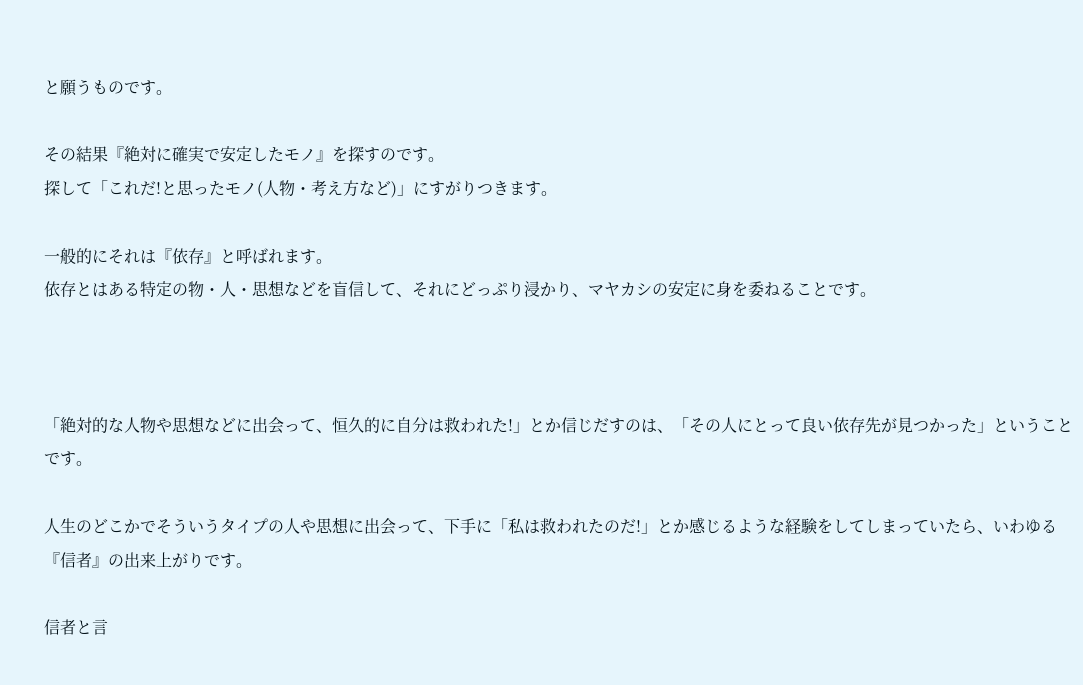と願うものです。

その結果『絶対に確実で安定したモノ』を探すのです。
探して「これだ!と思ったモノ(人物・考え方など)」にすがりつきます。

一般的にそれは『依存』と呼ばれます。
依存とはある特定の物・人・思想などを盲信して、それにどっぷり浸かり、マヤカシの安定に身を委ねることです。



「絶対的な人物や思想などに出会って、恒久的に自分は救われた!」とか信じだすのは、「その人にとって良い依存先が見つかった」ということです。

人生のどこかでそういうタイプの人や思想に出会って、下手に「私は救われたのだ!」とか感じるような経験をしてしまっていたら、いわゆる『信者』の出来上がりです。

信者と言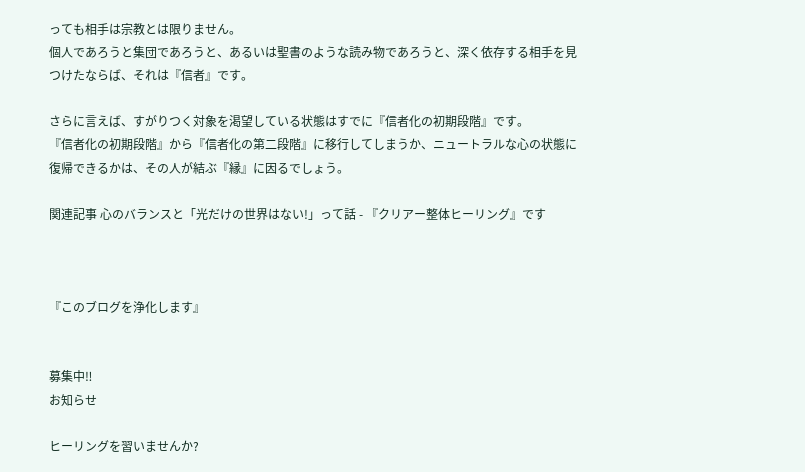っても相手は宗教とは限りません。
個人であろうと集団であろうと、あるいは聖書のような読み物であろうと、深く依存する相手を見つけたならば、それは『信者』です。

さらに言えば、すがりつく対象を渇望している状態はすでに『信者化の初期段階』です。
『信者化の初期段階』から『信者化の第二段階』に移行してしまうか、ニュートラルな心の状態に復帰できるかは、その人が結ぶ『縁』に因るでしょう。

関連記事 心のバランスと「光だけの世界はない!」って話 - 『クリアー整体ヒーリング』です



『このブログを浄化します』


募集中‼
お知らせ

ヒーリングを習いませんか?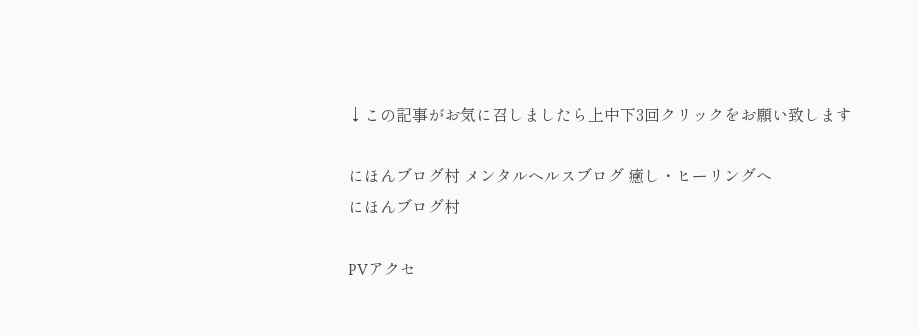↓この記事がお気に召しましたら上中下3回クリックをお願い致します

にほんブログ村 メンタルヘルスブログ 癒し・ヒーリングへ
にほんブログ村

PVアクセ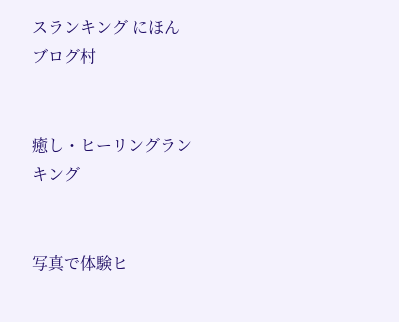スランキング にほんブログ村


癒し・ヒーリングランキング


写真で体験ヒ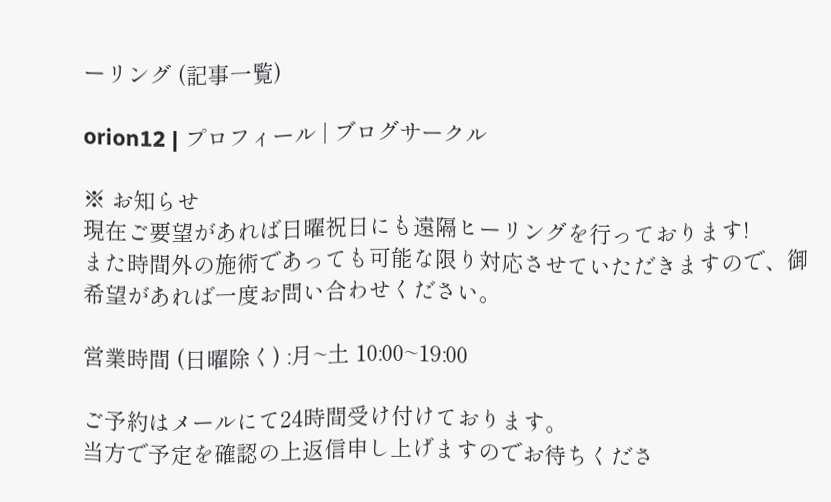ーリング (記事一覧)

orion12 | プロフィール | ブログサークル

※ お知らせ
現在ご要望があれば日曜祝日にも遠隔ヒーリングを行っております!
また時間外の施術であっても可能な限り対応させていただきますので、御希望があれば一度お問い合わせください。

営業時間 (日曜除く) :月~土 10:00~19:00

ご予約はメールにて24時間受け付けております。
当方で予定を確認の上返信申し上げますのでお待ちくださ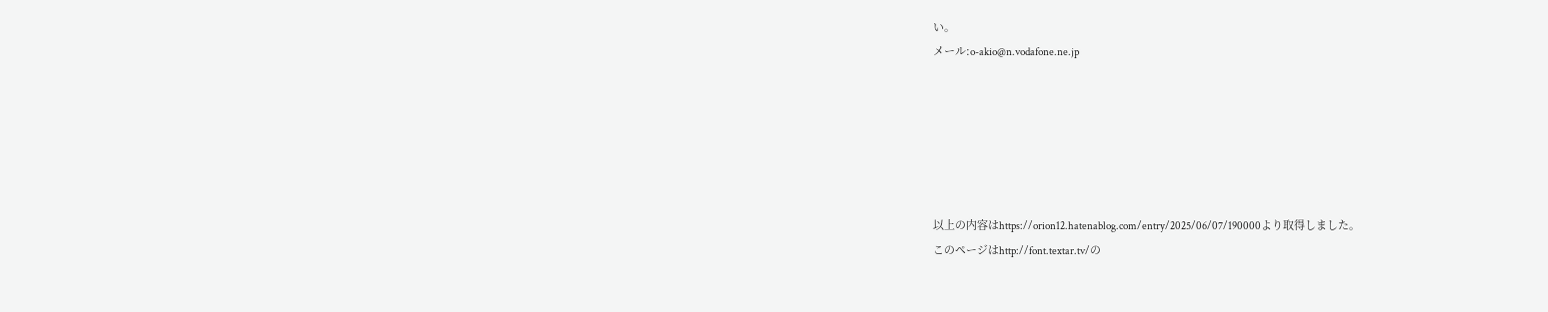い。
メール:o-akio@n.vodafone.ne.jp






以上の内容はhttps://orion12.hatenablog.com/entry/2025/06/07/190000より取得しました。
このページはhttp://font.textar.tv/の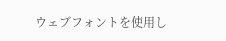ウェブフォントを使用し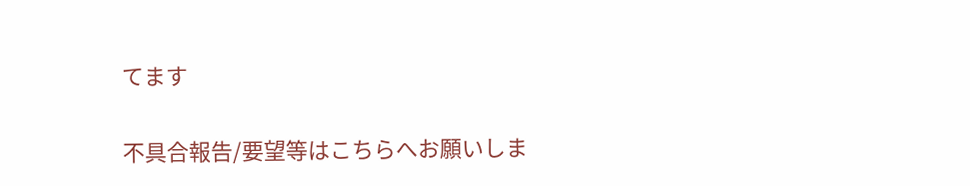てます

不具合報告/要望等はこちらへお願いしま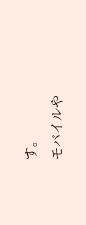す。
モバイルや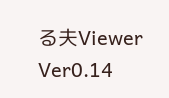る夫Viewer Ver0.14